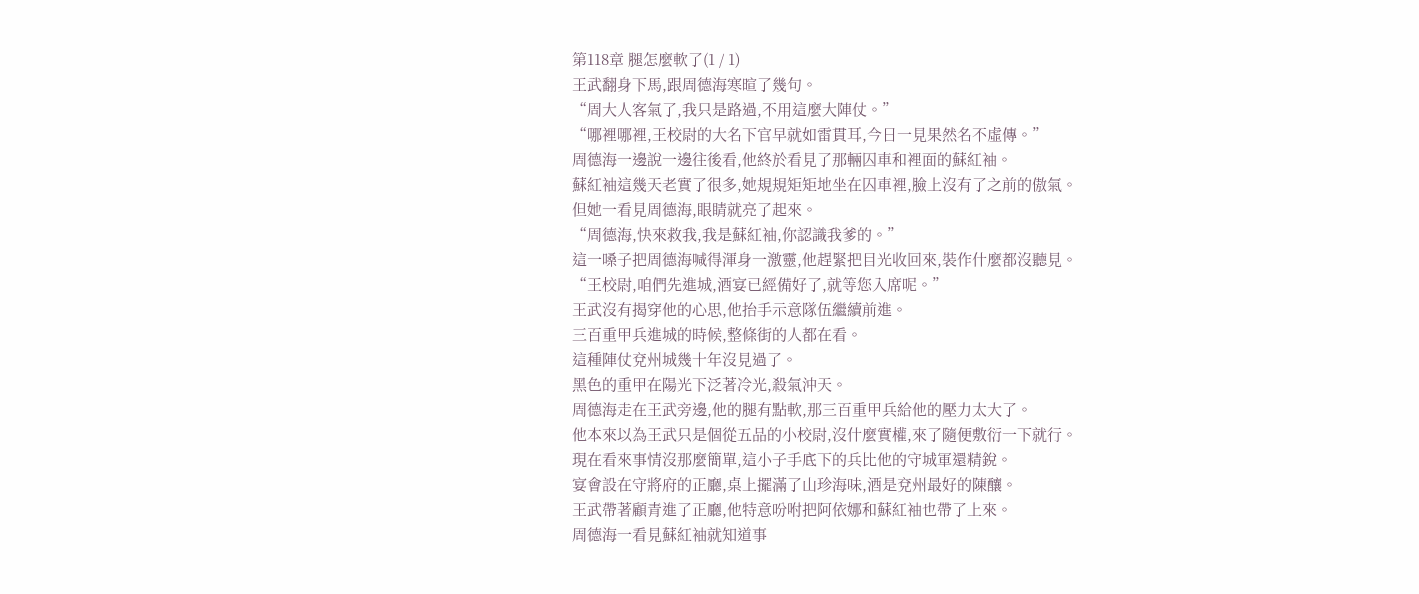第118章 腿怎麼軟了(1 / 1)
王武翻身下馬,跟周德海寒暄了幾句。
“周大人客氣了,我只是路過,不用這麼大陣仗。”
“哪裡哪裡,王校尉的大名下官早就如雷貫耳,今日一見果然名不虛傳。”
周德海一邊說一邊往後看,他終於看見了那輛囚車和裡面的蘇紅袖。
蘇紅袖這幾天老實了很多,她規規矩矩地坐在囚車裡,臉上沒有了之前的傲氣。
但她一看見周德海,眼睛就亮了起來。
“周德海,快來救我,我是蘇紅袖,你認識我爹的。”
這一嗓子把周德海喊得渾身一激靈,他趕緊把目光收回來,裝作什麼都沒聽見。
“王校尉,咱們先進城,酒宴已經備好了,就等您入席呢。”
王武沒有揭穿他的心思,他抬手示意隊伍繼續前進。
三百重甲兵進城的時候,整條街的人都在看。
這種陣仗兗州城幾十年沒見過了。
黑色的重甲在陽光下泛著冷光,殺氣沖天。
周德海走在王武旁邊,他的腿有點軟,那三百重甲兵給他的壓力太大了。
他本來以為王武只是個從五品的小校尉,沒什麼實權,來了隨便敷衍一下就行。
現在看來事情沒那麼簡單,這小子手底下的兵比他的守城軍還精銳。
宴會設在守將府的正廳,桌上擺滿了山珍海味,酒是兗州最好的陳釀。
王武帶著顧青進了正廳,他特意吩咐把阿依娜和蘇紅袖也帶了上來。
周德海一看見蘇紅袖就知道事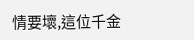情要壞,這位千金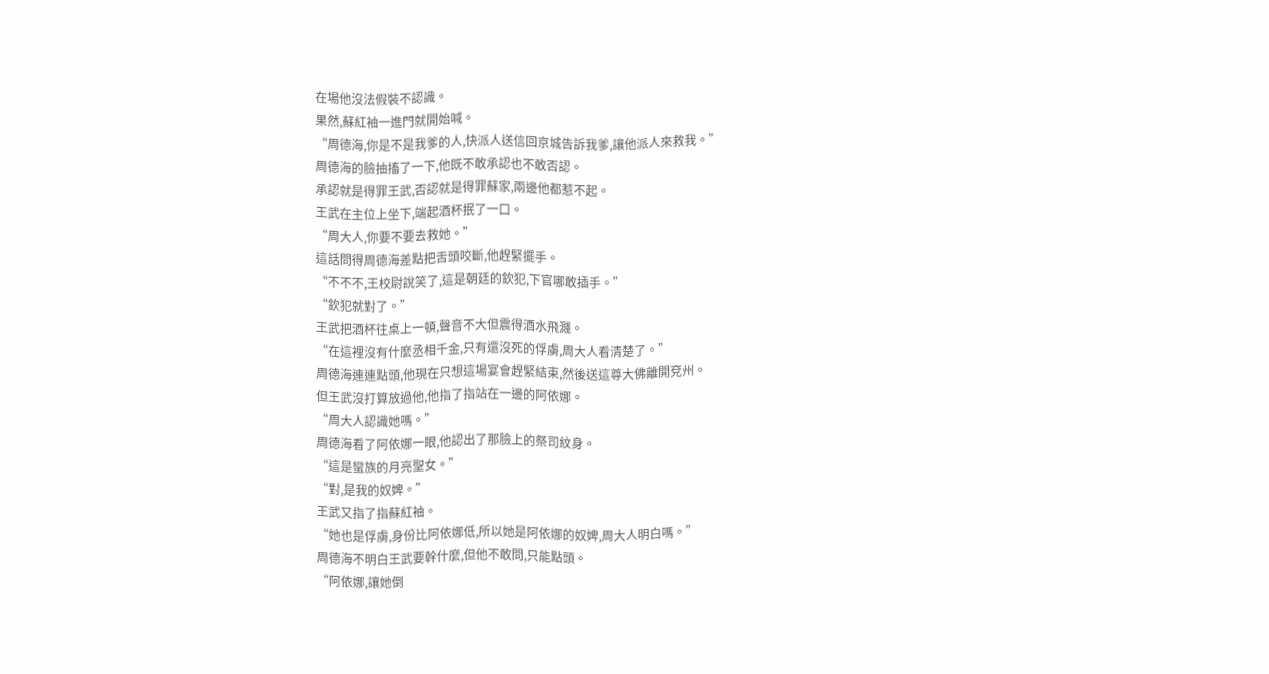在場他沒法假裝不認識。
果然,蘇紅袖一進門就開始喊。
“周德海,你是不是我爹的人,快派人送信回京城告訴我爹,讓他派人來救我。”
周德海的臉抽搐了一下,他既不敢承認也不敢否認。
承認就是得罪王武,否認就是得罪蘇家,兩邊他都惹不起。
王武在主位上坐下,端起酒杯抿了一口。
“周大人,你要不要去救她。”
這話問得周德海差點把舌頭咬斷,他趕緊擺手。
“不不不,王校尉說笑了,這是朝廷的欽犯,下官哪敢插手。”
“欽犯就對了。”
王武把酒杯往桌上一頓,聲音不大但震得酒水飛濺。
“在這裡沒有什麼丞相千金,只有還沒死的俘虜,周大人看清楚了。”
周德海連連點頭,他現在只想這場宴會趕緊結束,然後送這尊大佛離開兗州。
但王武沒打算放過他,他指了指站在一邊的阿依娜。
“周大人認識她嗎。”
周德海看了阿依娜一眼,他認出了那臉上的祭司紋身。
“這是蠻族的月亮聖女。”
“對,是我的奴婢。”
王武又指了指蘇紅袖。
“她也是俘虜,身份比阿依娜低,所以她是阿依娜的奴婢,周大人明白嗎。”
周德海不明白王武要幹什麼,但他不敢問,只能點頭。
“阿依娜,讓她倒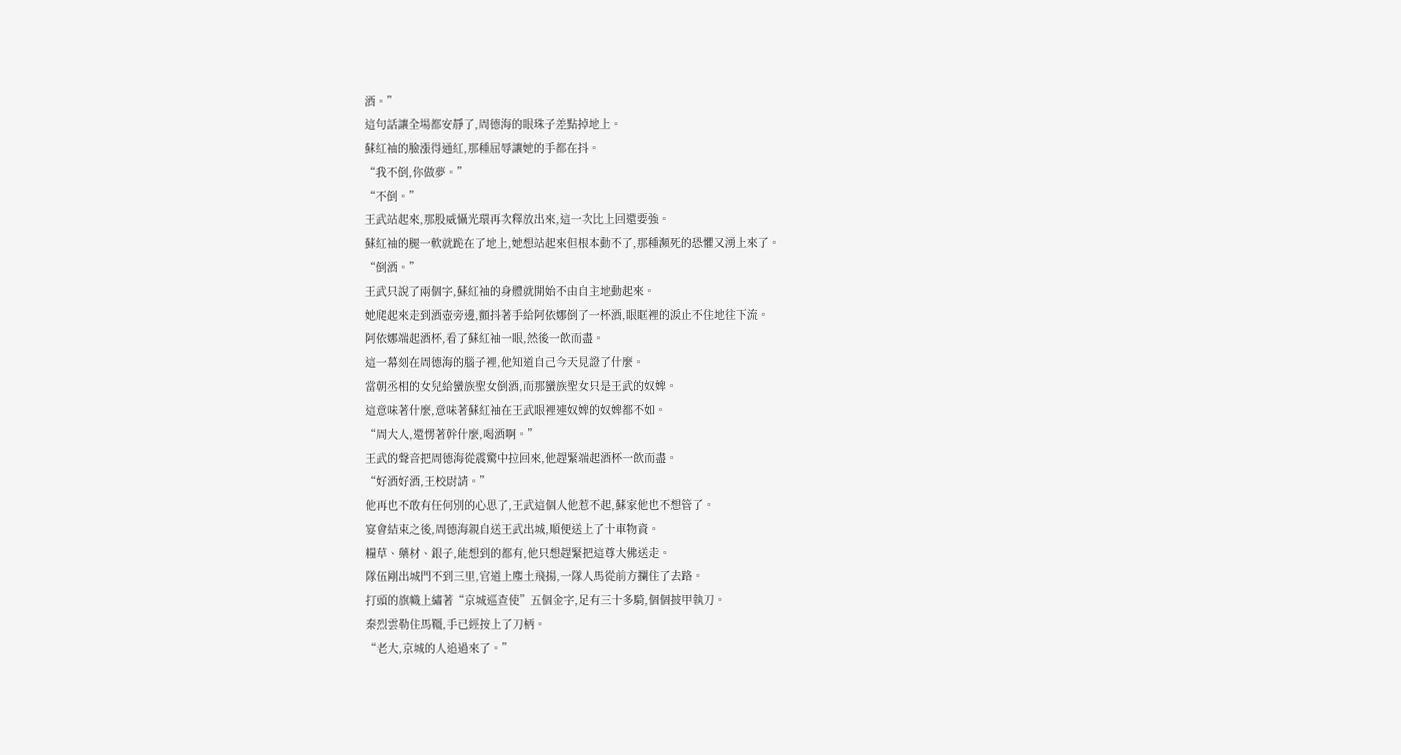酒。”
這句話讓全場都安靜了,周德海的眼珠子差點掉地上。
蘇紅袖的臉漲得通紅,那種屈辱讓她的手都在抖。
“我不倒,你做夢。”
“不倒。”
王武站起來,那股威懾光環再次釋放出來,這一次比上回還要強。
蘇紅袖的腿一軟就跪在了地上,她想站起來但根本動不了,那種瀕死的恐懼又湧上來了。
“倒酒。”
王武只說了兩個字,蘇紅袖的身體就開始不由自主地動起來。
她爬起來走到酒壺旁邊,顫抖著手給阿依娜倒了一杯酒,眼眶裡的淚止不住地往下流。
阿依娜端起酒杯,看了蘇紅袖一眼,然後一飲而盡。
這一幕刻在周德海的腦子裡,他知道自己今天見證了什麼。
當朝丞相的女兒給蠻族聖女倒酒,而那蠻族聖女只是王武的奴婢。
這意味著什麼,意味著蘇紅袖在王武眼裡連奴婢的奴婢都不如。
“周大人,還愣著幹什麼,喝酒啊。”
王武的聲音把周德海從震驚中拉回來,他趕緊端起酒杯一飲而盡。
“好酒好酒,王校尉請。”
他再也不敢有任何別的心思了,王武這個人他惹不起,蘇家他也不想管了。
宴會結束之後,周德海親自送王武出城,順便送上了十車物資。
糧草、藥材、銀子,能想到的都有,他只想趕緊把這尊大佛送走。
隊伍剛出城門不到三里,官道上塵土飛揚,一隊人馬從前方攔住了去路。
打頭的旗幟上繡著“京城巡查使”五個金字,足有三十多騎,個個披甲執刀。
秦烈雲勒住馬韁,手已經按上了刀柄。
“老大,京城的人追過來了。”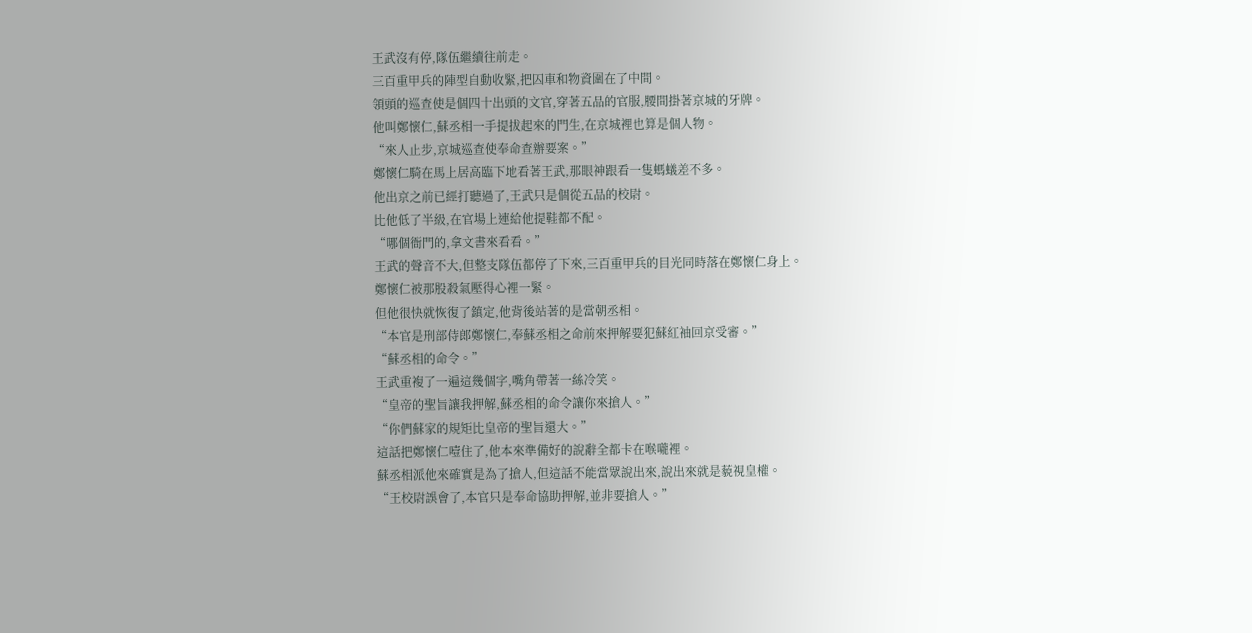王武沒有停,隊伍繼續往前走。
三百重甲兵的陣型自動收緊,把囚車和物資圍在了中間。
領頭的巡查使是個四十出頭的文官,穿著五品的官服,腰間掛著京城的牙牌。
他叫鄭懷仁,蘇丞相一手提拔起來的門生,在京城裡也算是個人物。
“來人止步,京城巡查使奉命查辦要案。”
鄭懷仁騎在馬上居高臨下地看著王武,那眼神跟看一隻螞蟻差不多。
他出京之前已經打聽過了,王武只是個從五品的校尉。
比他低了半級,在官場上連給他提鞋都不配。
“哪個衙門的,拿文書來看看。”
王武的聲音不大,但整支隊伍都停了下來,三百重甲兵的目光同時落在鄭懷仁身上。
鄭懷仁被那股殺氣壓得心裡一緊。
但他很快就恢復了鎮定,他背後站著的是當朝丞相。
“本官是刑部侍郎鄭懷仁,奉蘇丞相之命前來押解要犯蘇紅袖回京受審。”
“蘇丞相的命令。”
王武重複了一遍這幾個字,嘴角帶著一絲冷笑。
“皇帝的聖旨讓我押解,蘇丞相的命令讓你來搶人。”
“你們蘇家的規矩比皇帝的聖旨還大。”
這話把鄭懷仁噎住了,他本來準備好的說辭全都卡在喉嚨裡。
蘇丞相派他來確實是為了搶人,但這話不能當眾說出來,說出來就是藐視皇權。
“王校尉誤會了,本官只是奉命協助押解,並非要搶人。”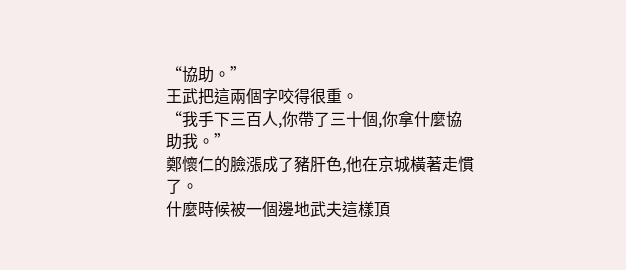“協助。”
王武把這兩個字咬得很重。
“我手下三百人,你帶了三十個,你拿什麼協助我。”
鄭懷仁的臉漲成了豬肝色,他在京城橫著走慣了。
什麼時候被一個邊地武夫這樣頂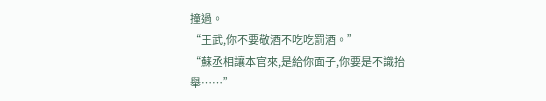撞過。
“王武,你不要敬酒不吃吃罰酒。”
“蘇丞相讓本官來,是給你面子,你要是不識抬舉……”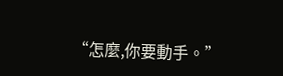“怎麼,你要動手。”